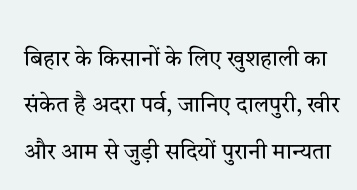बिहार के किसानों के लिए खुशहाली का संकेत है अदरा पर्व, जानिए दालपुरी, खीर और आम से जुड़ी सदियों पुरानी मान्यता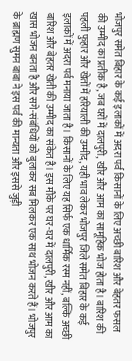भोजपुर समेत बिहार के कई इलाकों में अदरा पर्व किसानों के लिए अच्छी बारिश और बेहतर फसल की उम्मीद का प्रतीक है, जब घरों में दालपुरी, खीर और आम का सामूहिक भोज होता है। बारिश की पहली फुहार और खेतों में हरियाली की उम्मीद, यही भाव लेकर भोजपुर जिले समेत बिहार के कई इलाकों में अदरा पर्व मनाया जाता है। किसानों के लिए यह सिर्फ एक धार्मिक रस्म नहीं, बल्कि अच्छी बारिश और बेहतर खेती की उम्मीद का संकेत है। इस मौके पर घर-घर में दालपुरी, खीर और आम का खास भोजन बनता है और सगे-संबंधियों को बुलाकर सब मिलकर एक साथ भोजन करते हैं। भोजपुर के ब्राह्मण सुमन बाबा ने इस पर्व की मान्यता और इससे जुड़ी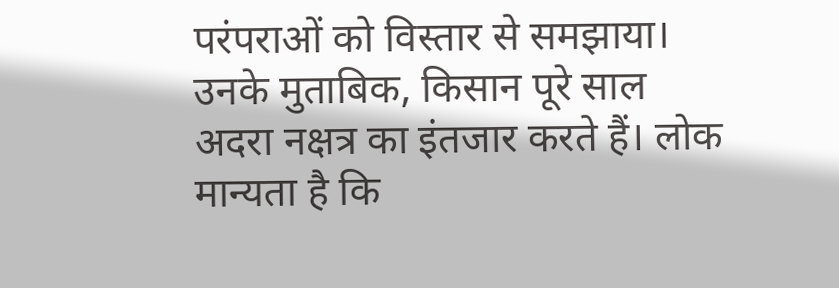परंपराओं को विस्तार से समझाया। उनके मुताबिक, किसान पूरे साल अदरा नक्षत्र का इंतजार करते हैं। लोक मान्यता है कि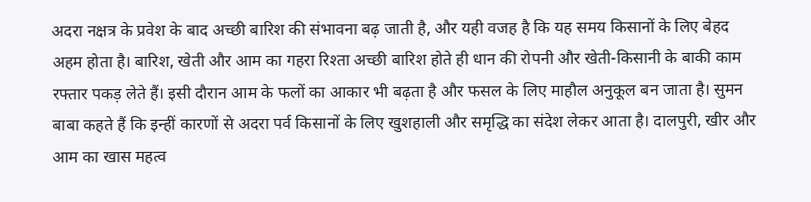अदरा नक्षत्र के प्रवेश के बाद अच्छी बारिश की संभावना बढ़ जाती है, और यही वजह है कि यह समय किसानों के लिए बेहद अहम होता है। बारिश, खेती और आम का गहरा रिश्ता अच्छी बारिश होते ही धान की रोपनी और खेती-किसानी के बाकी काम रफ्तार पकड़ लेते हैं। इसी दौरान आम के फलों का आकार भी बढ़ता है और फसल के लिए माहौल अनुकूल बन जाता है। सुमन बाबा कहते हैं कि इन्हीं कारणों से अदरा पर्व किसानों के लिए खुशहाली और समृद्धि का संदेश लेकर आता है। दालपुरी, खीर और आम का खास महत्व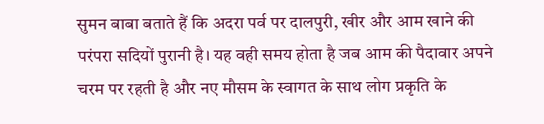सुमन बाबा बताते हैं कि अदरा पर्व पर दालपुरी, खीर और आम खाने की परंपरा सदियों पुरानी है। यह वही समय होता है जब आम की पैदावार अपने चरम पर रहती है और नए मौसम के स्वागत के साथ लोग प्रकृति के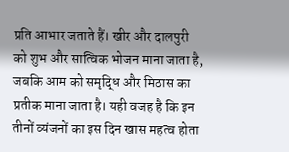प्रति आभार जताते हैं। खीर और दालपुरी को शुभ और सात्विक भोजन माना जाता है, जबकि आम को समृद्धि और मिठास का प्रतीक माना जाता है। यही वजह है कि इन तीनों व्यंजनों का इस दिन खास महत्व होता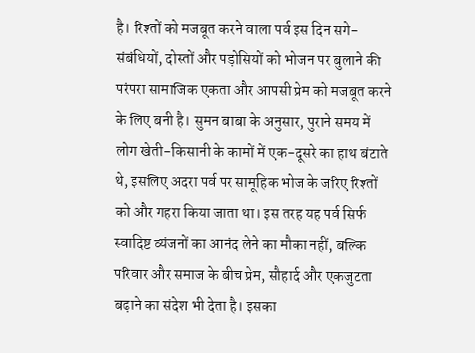है। रिश्तों को मजबूत करने वाला पर्व इस दिन सगे-संबंधियों, दोस्तों और पड़ोसियों को भोजन पर बुलाने की परंपरा सामाजिक एकता और आपसी प्रेम को मजबूत करने के लिए बनी है। सुमन बाबा के अनुसार, पुराने समय में लोग खेती-किसानी के कामों में एक-दूसरे का हाथ बंटाते थे, इसलिए अदरा पर्व पर सामूहिक भोज के जरिए रिश्तों को और गहरा किया जाता था। इस तरह यह पर्व सिर्फ स्वादिष्ट व्यंजनों का आनंद लेने का मौका नहीं, बल्कि परिवार और समाज के बीच प्रेम, सौहार्द और एकजुटता बढ़ाने का संदेश भी देता है। इसका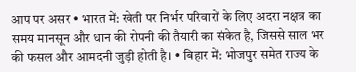आप पर असर • भारत में: खेती पर निर्भर परिवारों के लिए अदरा नक्षत्र का समय मानसून और धान की रोपनी की तैयारी का संकेत है, जिससे साल भर की फसल और आमदनी जुड़ी होती है। • बिहार में: भोजपुर समेत राज्य के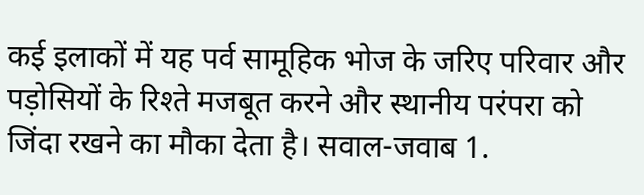कई इलाकों में यह पर्व सामूहिक भोज के जरिए परिवार और पड़ोसियों के रिश्ते मजबूत करने और स्थानीय परंपरा को जिंदा रखने का मौका देता है। सवाल-जवाब 1.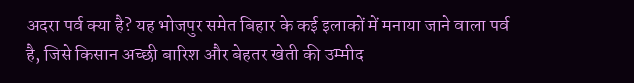अदरा पर्व क्या है? यह भोजपुर समेत बिहार के कई इलाकों में मनाया जाने वाला पर्व है, जिसे किसान अच्छी बारिश और बेहतर खेती की उम्मीद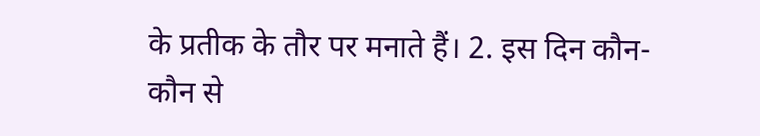के प्रतीक के तौर पर मनाते हैं। 2. इस दिन कौन-कौन से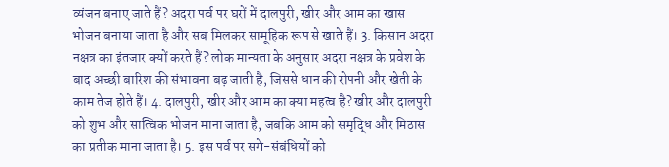व्यंजन बनाए जाते हैं? अदरा पर्व पर घरों में दालपुरी, खीर और आम का खास भोजन बनाया जाता है और सब मिलकर सामूहिक रूप से खाते हैं। 3. किसान अदरा नक्षत्र का इंतजार क्यों करते हैं? लोक मान्यता के अनुसार अदरा नक्षत्र के प्रवेश के बाद अच्छी बारिश की संभावना बढ़ जाती है, जिससे धान की रोपनी और खेती के काम तेज होते हैं। 4. दालपुरी, खीर और आम का क्या महत्व है? खीर और दालपुरी को शुभ और सात्विक भोजन माना जाता है, जबकि आम को समृद्धि और मिठास का प्रतीक माना जाता है। 5. इस पर्व पर सगे-संबंधियों को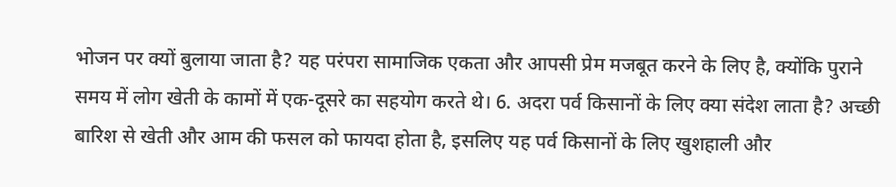भोजन पर क्यों बुलाया जाता है? यह परंपरा सामाजिक एकता और आपसी प्रेम मजबूत करने के लिए है, क्योंकि पुराने समय में लोग खेती के कामों में एक-दूसरे का सहयोग करते थे। 6. अदरा पर्व किसानों के लिए क्या संदेश लाता है? अच्छी बारिश से खेती और आम की फसल को फायदा होता है, इसलिए यह पर्व किसानों के लिए खुशहाली और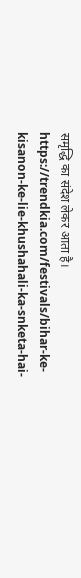समृद्धि का संदेश लेकर आता है। https://trendkia.com/festivals/bihar-ke-kisanon-ke-lie-khushahali-ka-snketa-hai-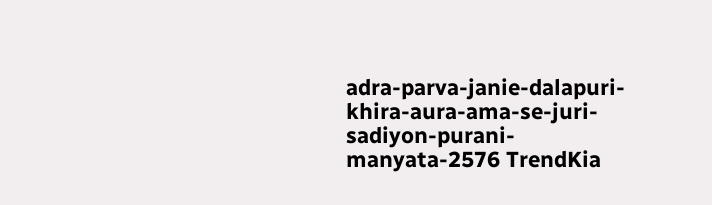adra-parva-janie-dalapuri-khira-aura-ama-se-juri-sadiyon-purani-manyata-2576 TrendKia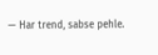— Har trend, sabse pehle.